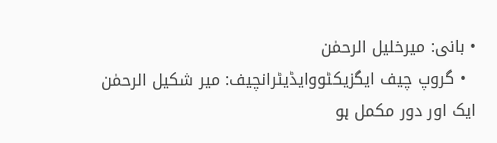• بانی: میرخلیل الرحمٰن
  • گروپ چیف ایگزیکٹووایڈیٹرانچیف: میر شکیل الرحمٰن
ایک اور دور مکمل ہو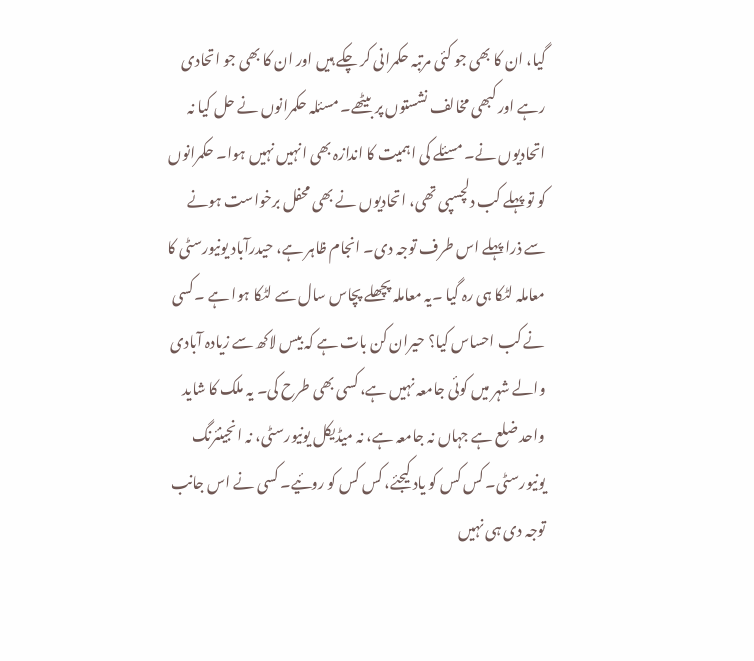گیا، ان کا بھی جو کئی مرتبہ حکمرانی کر چکے ہیں اور ان کا بھی جو اتحادی رہے اور کبھی مخالف نشستوں پر بیٹھے۔ مسئلہ حکمرانوں نے حل کیا نہ اتحادیوں نے۔ مسئلے کی اہمیت کا اندازہ بھی انہیں نہیں ہوا۔ حکمرانوں کو تو پہلے کب دلچسپی تھی، اتحادیوں نے بھی محفل برخواست ہونے سے ذرا پہلے اس طرف توجہ دی۔ انجام ظاہر ہے، حیدرآباد یونیورسٹی کا معاملہ لٹکا ہی رہ گیا ۔یہ معاملہ پچھلے پچاس سال سے لٹکا ہوا ہے ۔کسی نے کب احساس کیا؟ حیران کن بات ہے کہ بیس لاکھ سے زیادہ آبادی والے شہر میں کوئی جامعہ نہیں ہے، کسی بھی طرح کی۔ یہ ملک کا شاید واحد ضلع ہے جہاں نہ جامعہ ہے، نہ میڈیکل یونیورسٹی، نہ انجینئرنگ یونیورسٹی۔ کس کس کو یاد کیجئے، کس کس کو روئیے۔ کسی نے اس جانب توجہ دی ہی نہیں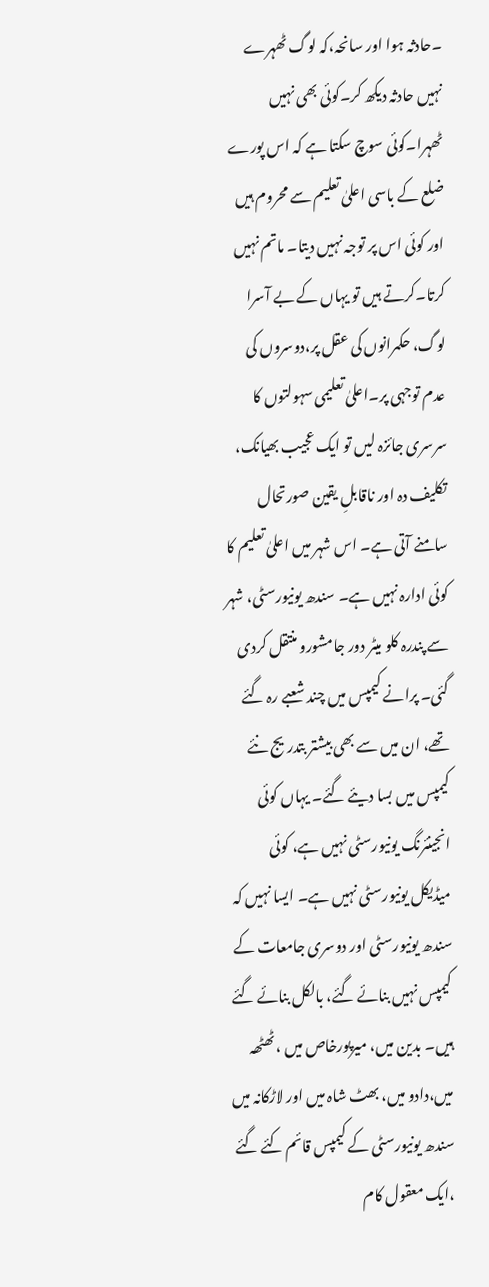۔حادثہ ہوا اور سانحہ،کہ لوگ ٹھہرے نہیں حادثہ دیکھ کر۔کوئی بھی نہیں ٹھہرا۔کوئی سوچ سکتا ہے کہ اس پورے ضلع کے باسی اعلیٰ تعلیم سے محروم ہیں اور کوئی اس پر توجہ نہیں دیتا۔ ماتم نہیں کرتا۔کرتے ہیں تو یہاں کے بے آسرا لوگ، حکمرانوں کی عقل پر،دوسروں کی عدم توجہی پر۔اعلیٰ تعلیمی سہولتوں کا سرسری جائزہ لیں تو ایک عجیب بھیانک، تکلیف دہ اور ناقابلِ یقین صورتحال سامنے آتی ہے۔ اس شہر میں اعلیٰ تعلیم کا کوئی ادارہ نہیں ہے۔ سندھ یونیورسٹی، شہر سے پندرہ کلو میٹر دور جامشورو منتقل کردی گئی۔ پرانے کیمپس میں چند شعبے رہ گئے تھے، ان میں سے بھی بیشتر بتدریج نئے کیمپس میں بسا دیئے گئے۔ یہاں کوئی انجینئرنگ یونیورسٹی نہیں ہے، کوئی میڈیکل یونیورسٹی نہیں ہے۔ ایسا نہیں کہ سندھ یونیورسٹی اور دوسری جامعات کے کیمپس نہیں بنائے گئے، بالکل بنائے گئے ہیں۔ بدین میں، میرپورخاص میں ،ٹھٹھہ میں،دادو میں، بھٹ شاہ میں اور لاڑکانہ میں سندھ یونیورسٹی کے کیمپس قائم کئے گئے ،ایک معقول کام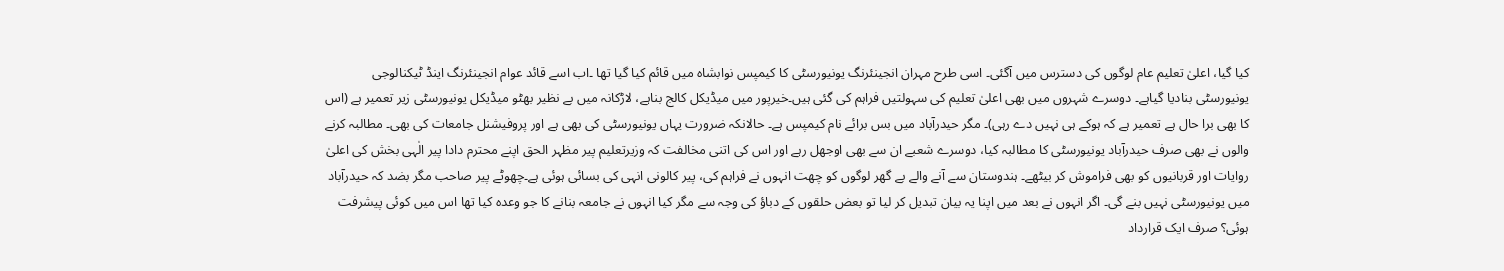کیا گیا، اعلیٰ تعلیم عام لوگوں کی دسترس میں آگئی۔ اسی طرح مہران انجینئرنگ یونیورسٹی کا کیمپس نوابشاہ میں قائم کیا گیا تھا ۔اب اسے قائد عوام انجینئرنگ اینڈ ٹیکنالوجی یونیورسٹی بنادیا گیاہے۔ دوسرے شہروں میں بھی اعلیٰ تعلیم کی سہولتیں فراہم کی گئی ہیں۔خیرپور میں میڈیکل کالج بناہے، لاڑکانہ میں بے نظیر بھٹو میڈیکل یونیورسٹی زیر تعمیر ہے (اس کا بھی برا حال ہے تعمیر ہے کہ ہوکے ہی نہیں دے رہی)۔ مگر حیدرآباد میں بس برائے نام کیمپس ہے۔ حالانکہ ضرورت یہاں یونیورسٹی کی بھی ہے اور پروفیشنل جامعات کی بھی۔ مطالبہ کرنے والوں نے بھی صرف حیدرآباد یونیورسٹی کا مطالبہ کیا، دوسرے شعبے ان سے بھی اوجھل رہے اور اس کی اتنی مخالفت کہ وزیرتعلیم پیر مظہر الحق اپنے محترم دادا پیر الٰہی بخش کی اعلیٰ روایات اور قربانیوں کو بھی فراموش کر بیٹھے۔ ہندوستان سے آنے والے بے گھر لوگوں کو چھت انہوں نے فراہم کی، پیر کالونی انہی کی بسائی ہوئی ہے۔چھوٹے پیر صاحب مگر بضد کہ حیدرآباد میں یونیورسٹی نہیں بنے گی۔ اگر انہوں نے بعد میں اپنا یہ بیان تبدیل کر لیا تو بعض حلقوں کے دباؤ کی وجہ سے مگر کیا انہوں نے جامعہ بنانے کا جو وعدہ کیا تھا اس میں کوئی پیشرفت ہوئی؟ صرف ایک قرارداد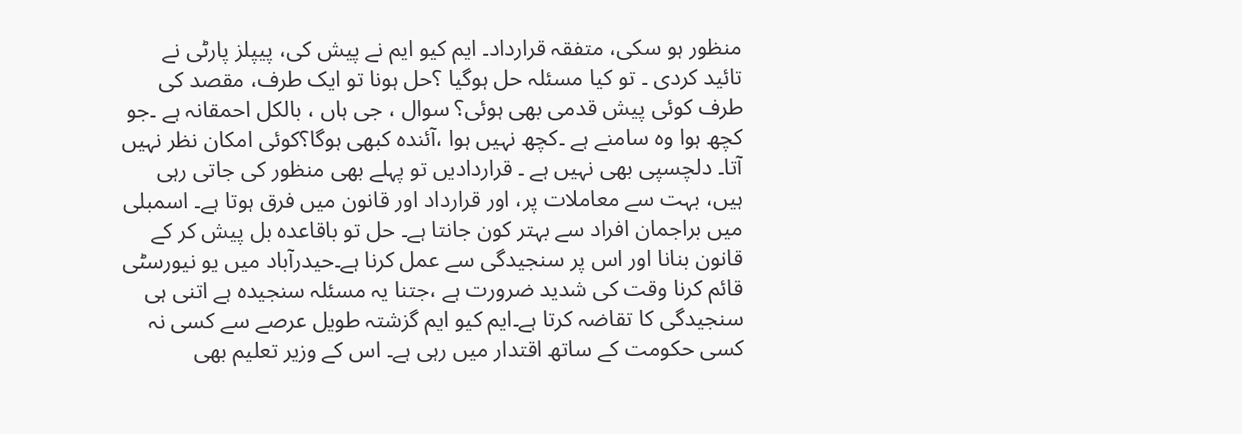منظور ہو سکی، متفقہ قرارداد۔ ایم کیو ایم نے پیش کی، پیپلز پارٹی نے تائید کردی ۔ تو کیا مسئلہ حل ہوگیا ؟حل ہونا تو ایک طرف، مقصد کی طرف کوئی پیش قدمی بھی ہوئی؟ سوال ، جی ہاں ، بالکل احمقانہ ہے ۔جو کچھ ہوا وہ سامنے ہے ۔کچھ نہیں ہوا ،آئندہ کبھی ہوگا؟کوئی امکان نظر نہیں آتا۔ دلچسپی بھی نہیں ہے ۔ قراردادیں تو پہلے بھی منظور کی جاتی رہی ہیں، بہت سے معاملات پر، اور قرارداد اور قانون میں فرق ہوتا ہے۔ اسمبلی میں براجمان افراد سے بہتر کون جانتا ہے۔ حل تو باقاعدہ بل پیش کر کے قانون بنانا اور اس پر سنجیدگی سے عمل کرنا ہے۔حیدرآباد میں یو نیورسٹی قائم کرنا وقت کی شدید ضرورت ہے ،جتنا یہ مسئلہ سنجیدہ ہے اتنی ہی سنجیدگی کا تقاضہ کرتا ہے۔ایم کیو ایم گزشتہ طویل عرصے سے کسی نہ کسی حکومت کے ساتھ اقتدار میں رہی ہے۔ اس کے وزیر تعلیم بھی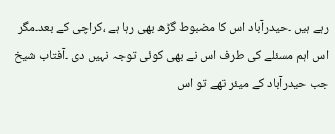رہے ہیں ۔حیدرآباد اس کا مضبوط گڑھ بھی رہا ہے ،کراچی کے بعد۔مگر اس اہم مسئلے کی طرف اس نے بھی کوئی توجہ نہیں دی ۔آفتاب شیخ جب حیدرآباد کے میئر تھے تو اس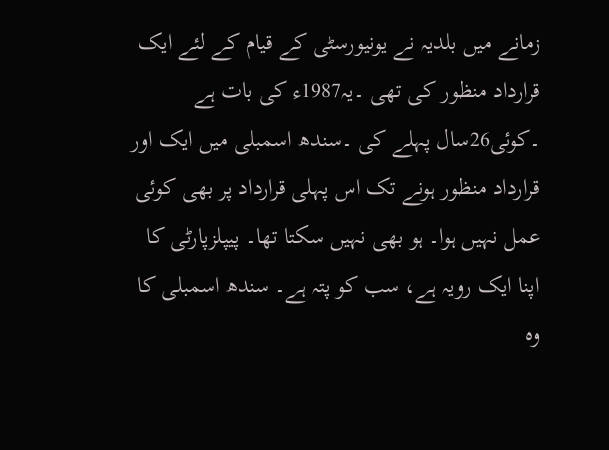زمانے میں بلدیہ نے یونیورسٹی کے قیام کے لئے ایک قرارداد منظور کی تھی ۔یہ1987ء کی بات ہے ۔کوئی26سال پہلے کی ۔سندھ اسمبلی میں ایک اور قرارداد منظور ہونے تک اس پہلی قرارداد پر بھی کوئی عمل نہیں ہوا۔ ہو بھی نہیں سکتا تھا۔ پیپلزپارٹی کا اپنا ایک رویہ ہے، سب کو پتہ ہے۔ سندھ اسمبلی کا وہ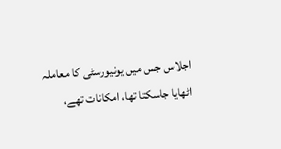اجلاس جس میں یونیورسٹی کا معاملہ اٹھایا جاسکتا تھا، امکانات تھے،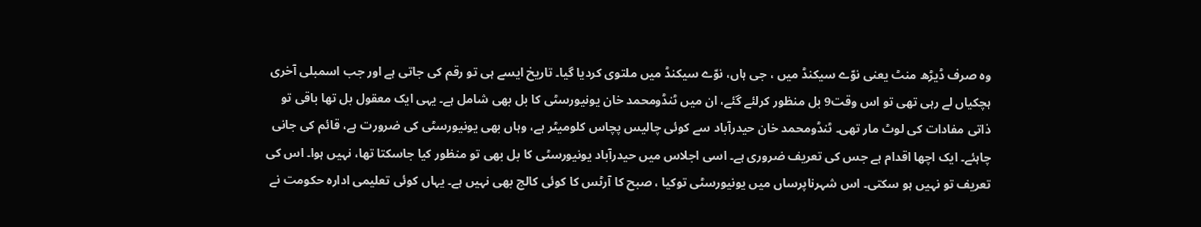وہ صرف ڈیڑھ منٹ یعنی نوّے سیکنڈ میں ، جی ہاں، نوّے سیکنڈ میں ملتوی کردیا گیا۔ تاریخ ایسے ہی تو رقم کی جاتی ہے اور جب اسمبلی آخری ہچکیاں لے رہی تھی تو اس وقت9 بل منظور کرلئے گئے، ان میں ٹنڈومحمد خان یونیورسٹی کا بل بھی شامل ہے۔ یہی ایک معقول بل تھا باقی تو ذاتی مفادات کی لوٹ مار تھی۔ ٹنڈومحمد خان حیدرآباد سے کوئی چالیس پچاس کلومیٹر ہے، وہاں بھی یونیورسٹی کی ضرورت ہے، قائم کی جانی چاہئے۔ ایک اچھا اقدام ہے جس کی تعریف ضروری ہے۔ اسی اجلاس میں حیدرآباد یونیورسٹی کا بل بھی تو منظور کیا جاسکتا تھا، نہیں ہوا۔ اس کی تعریف تو نہیں ہو سکتی۔ اس شہرناپرساں میں یونیورسٹی توکیا ، صبح کا آرٹس کا کوئی کالج بھی نہیں ہے۔ یہاں کوئی تعلیمی ادارہ حکومت نے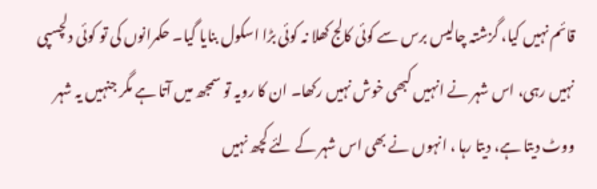قائم نہیں کیا، گزشتہ چالیس برس سے کوئی کالج کھلا نہ کوئی بڑا اسکول بنایا گیا۔ حکمرانوں کی تو کوئی دلچسپی نہیں رہی، اس شہر نے انہیں کبھی خوش نہیں رکھا۔ ان کا رویہ تو سمجھ میں آتا ہے مگر جنہیں یہ شہر ووٹ دیتا ہے، دیتا رہا ، انہوں نے بھی اس شہر کے لئے کچھ نہیں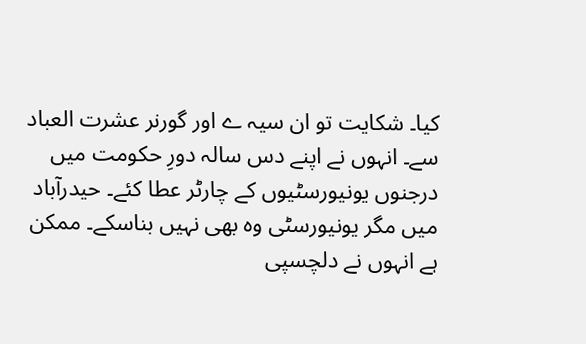کیا۔ شکایت تو ان سیہ ے اور گورنر عشرت العباد سے۔ انہوں نے اپنے دس سالہ دورِ حکومت میں درجنوں یونیورسٹیوں کے چارٹر عطا کئے۔ حیدرآباد میں مگر یونیورسٹی وہ بھی نہیں بناسکے۔ ممکن ہے انہوں نے دلچسپی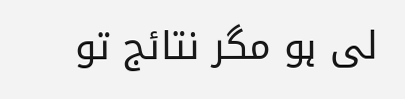لی ہو مگر نتائج تو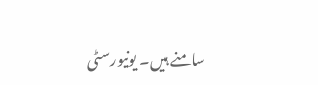سامنے ہیں۔ یونیورسٹی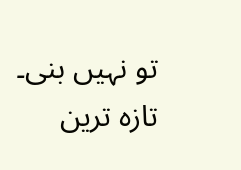تو نہیں بنی۔
تازہ ترین